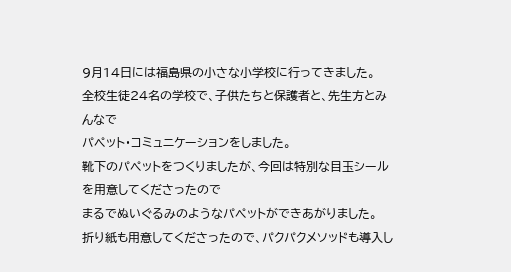9月14日には福島県の小さな小学校に行ってきました。
全校生徒24名の学校で、子供たちと保護者と、先生方とみんなで
パペット・コミュニケーションをしました。
靴下のパペットをつくりましたが、今回は特別な目玉シールを用意してくださったので
まるでぬいぐるみのようなパペットができあがりました。
折り紙も用意してくださったので、パクパクメソッドも導入し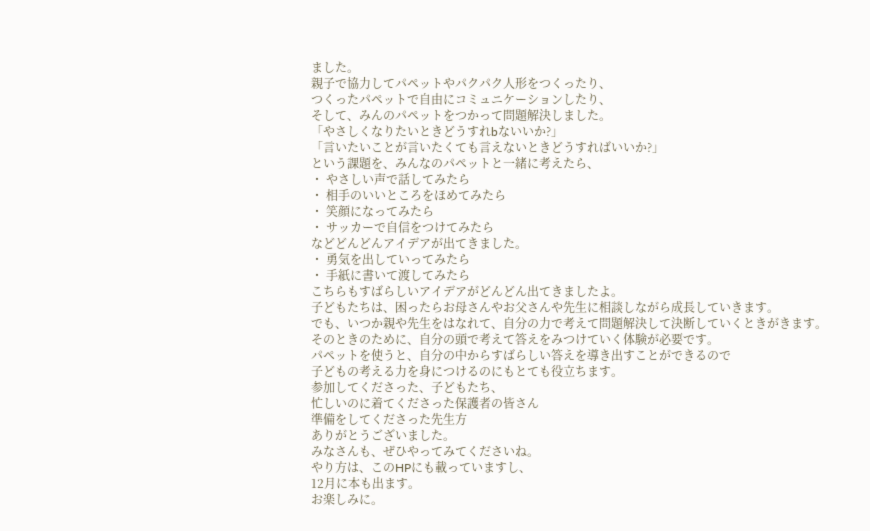ました。
親子で協力してパペットやパクパク人形をつくったり、
つくったパペットで自由にコミュニケーションしたり、
そして、みんのパペットをつかって問題解決しました。
「やさしくなりたいときどうすれbないいか?」
「言いたいことが言いたくても言えないときどうすればいいか?」
という課題を、みんなのパペットと一緒に考えたら、
・ やさしい声で話してみたら
・ 相手のいいところをほめてみたら
・ 笑顔になってみたら
・ サッカーで自信をつけてみたら
などどんどんアイデアが出てきました。
・ 勇気を出していってみたら
・ 手紙に書いて渡してみたら
こちらもすばらしいアイデアがどんどん出てきましたよ。
子どもたちは、困ったらお母さんやお父さんや先生に相談しながら成長していきます。
でも、いつか親や先生をはなれて、自分の力で考えて問題解決して決断していくときがきます。
そのときのために、自分の頭で考えて答えをみつけていく体験が必要です。
パペットを使うと、自分の中からすばらしい答えを導き出すことができるので
子どもの考える力を身につけるのにもとても役立ちます。
参加してくださった、子どもたち、
忙しいのに着てくださった保護者の皆さん
準備をしてくださった先生方
ありがとうございました。
みなさんも、ぜひやってみてくださいね。
やり方は、このHPにも載っていますし、
12月に本も出ます。
お楽しみに。